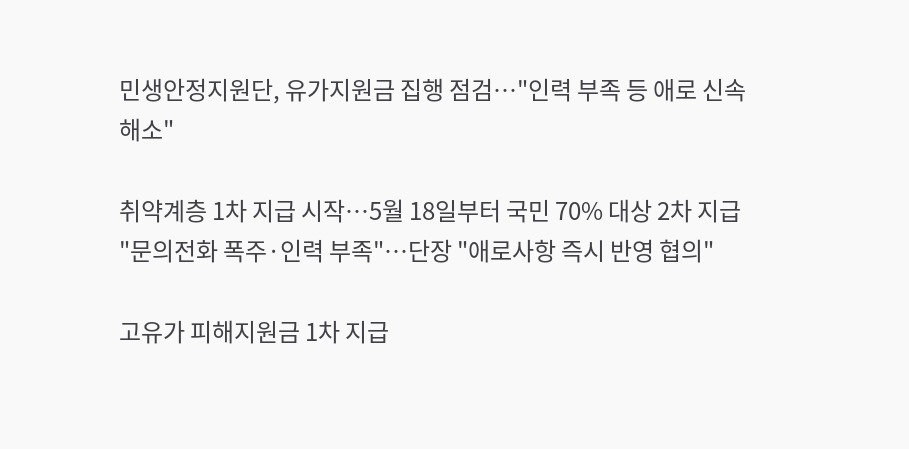민생안정지원단, 유가지원금 집행 점검…"인력 부족 등 애로 신속 해소"

취약계층 1차 지급 시작…5월 18일부터 국민 70% 대상 2차 지급
"문의전화 폭주·인력 부족"…단장 "애로사항 즉시 반영 협의"

고유가 피해지원금 1차 지급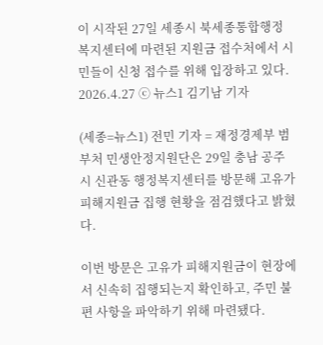이 시작된 27일 세종시 북세종통합행정복지센터에 마련된 지원금 접수처에서 시민들이 신청 접수를 위해 입장하고 있다. 2026.4.27 ⓒ 뉴스1 김기남 기자

(세종=뉴스1) 전민 기자 = 재정경제부 범부처 민생안정지원단은 29일 충남 공주시 신관동 행정복지센터를 방문해 고유가 피해지원금 집행 현황을 점검했다고 밝혔다.

이번 방문은 고유가 피해지원금이 현장에서 신속히 집행되는지 확인하고, 주민 불편 사항을 파악하기 위해 마련됐다.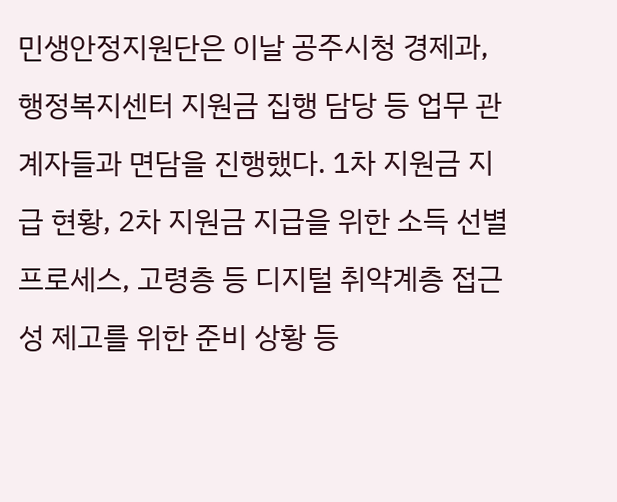민생안정지원단은 이날 공주시청 경제과, 행정복지센터 지원금 집행 담당 등 업무 관계자들과 면담을 진행했다. 1차 지원금 지급 현황, 2차 지원금 지급을 위한 소득 선별 프로세스, 고령층 등 디지털 취약계층 접근성 제고를 위한 준비 상황 등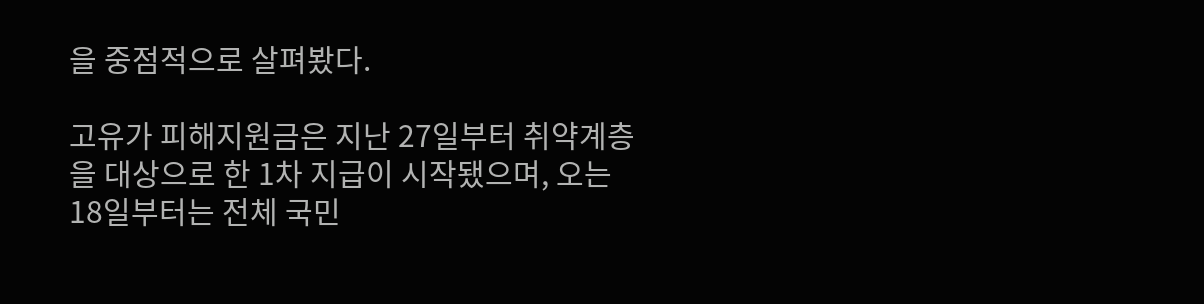을 중점적으로 살펴봤다.

고유가 피해지원금은 지난 27일부터 취약계층을 대상으로 한 1차 지급이 시작됐으며, 오는 18일부터는 전체 국민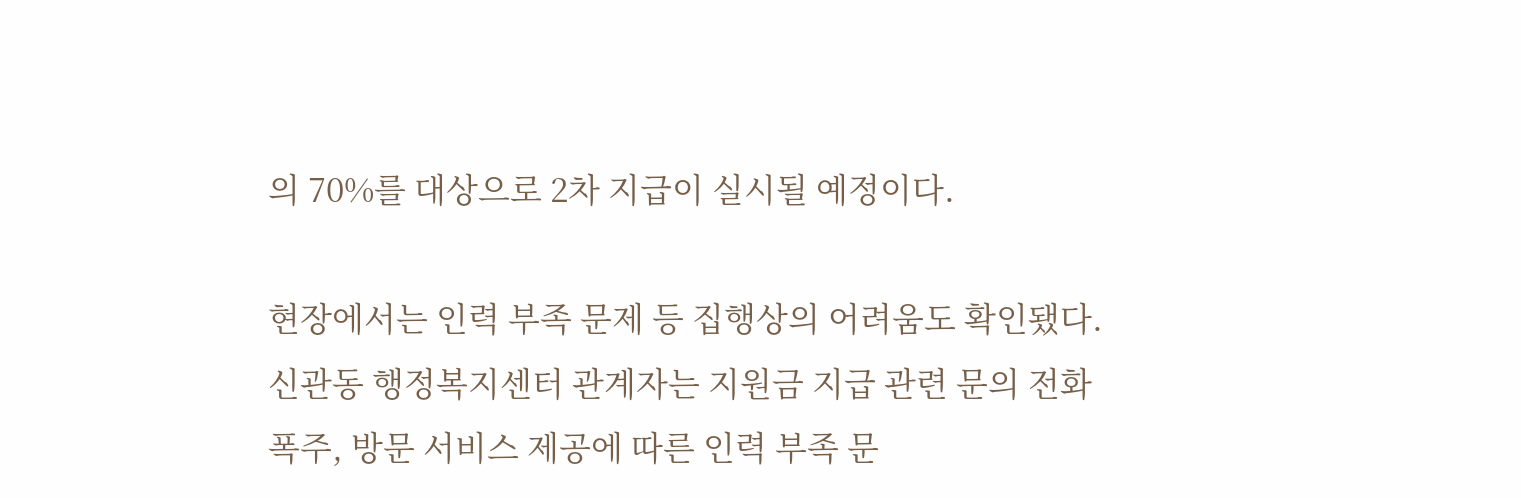의 70%를 대상으로 2차 지급이 실시될 예정이다.

현장에서는 인력 부족 문제 등 집행상의 어려움도 확인됐다. 신관동 행정복지센터 관계자는 지원금 지급 관련 문의 전화 폭주, 방문 서비스 제공에 따른 인력 부족 문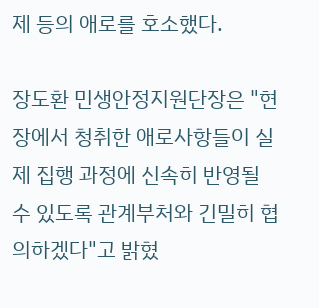제 등의 애로를 호소했다.

장도환 민생안정지원단장은 "현장에서 청취한 애로사항들이 실제 집행 과정에 신속히 반영될 수 있도록 관계부처와 긴밀히 협의하겠다"고 밝혔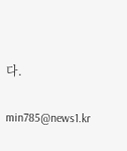다.

min785@news1.kr